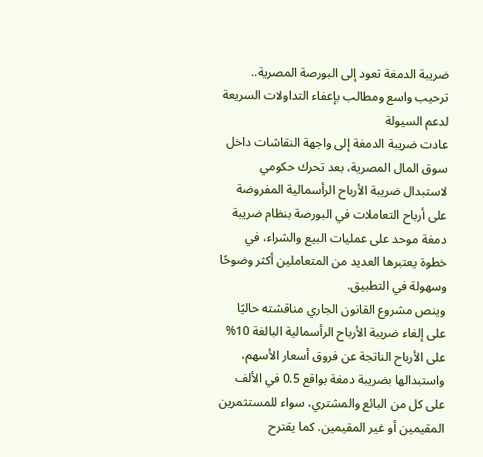ضريبة الدمغة تعود إلى البورصة المصرية.. ترحيب واسع ومطالب بإعفاء التداولات السريعة لدعم السيولة
عادت ضريبة الدمغة إلى واجهة النقاشات داخل سوق المال المصرية، بعد تحرك حكومي لاستبدال ضريبة الأرباح الرأسمالية المفروضة على أرباح التعاملات في البورصة بنظام ضريبة دمغة موحد على عمليات البيع والشراء، في خطوة يعتبرها العديد من المتعاملين أكثر وضوحًا وسهولة في التطبيق.
وينص مشروع القانون الجاري مناقشته حاليًا على إلغاء ضريبة الأرباح الرأسمالية البالغة 10% على الأرباح الناتجة عن فروق أسعار الأسهم، واستبدالها بضريبة دمغة بواقع 0.5 في الألف على كل من البائع والمشتري، سواء للمستثمرين المقيمين أو غير المقيمين. كما يقترح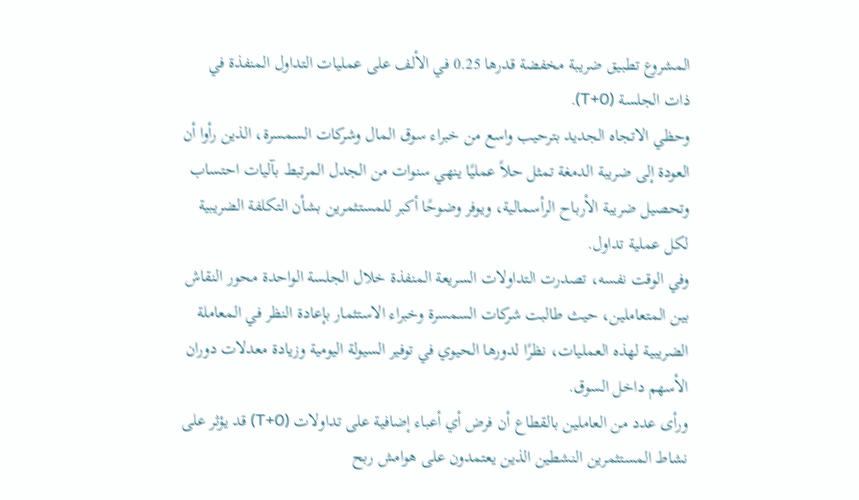المشروع تطبيق ضريبة مخفضة قدرها 0.25 في الألف على عمليات التداول المنفذة في ذات الجلسة (T+0).
وحظي الاتجاه الجديد بترحيب واسع من خبراء سوق المال وشركات السمسرة، الذين رأوا أن العودة إلى ضريبة الدمغة تمثل حلاً عمليًا ينهي سنوات من الجدل المرتبط بآليات احتساب وتحصيل ضريبة الأرباح الرأسمالية، ويوفر وضوحًا أكبر للمستثمرين بشأن التكلفة الضريبية لكل عملية تداول.
وفي الوقت نفسه، تصدرت التداولات السريعة المنفذة خلال الجلسة الواحدة محور النقاش بين المتعاملين، حيث طالبت شركات السمسرة وخبراء الاستثمار بإعادة النظر في المعاملة الضريبية لهذه العمليات، نظرًا لدورها الحيوي في توفير السيولة اليومية وزيادة معدلات دوران الأسهم داخل السوق.
ورأى عدد من العاملين بالقطاع أن فرض أي أعباء إضافية على تداولات (T+0) قد يؤثر على نشاط المستثمرين النشطين الذين يعتمدون على هوامش ربح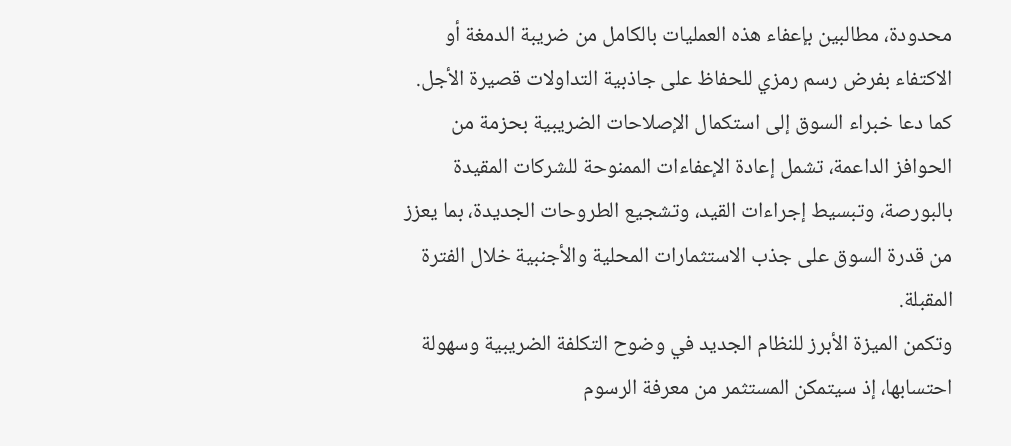محدودة، مطالبين بإعفاء هذه العمليات بالكامل من ضريبة الدمغة أو الاكتفاء بفرض رسم رمزي للحفاظ على جاذبية التداولات قصيرة الأجل.
كما دعا خبراء السوق إلى استكمال الإصلاحات الضريبية بحزمة من الحوافز الداعمة، تشمل إعادة الإعفاءات الممنوحة للشركات المقيدة بالبورصة، وتبسيط إجراءات القيد، وتشجيع الطروحات الجديدة، بما يعزز من قدرة السوق على جذب الاستثمارات المحلية والأجنبية خلال الفترة المقبلة.
وتكمن الميزة الأبرز للنظام الجديد في وضوح التكلفة الضريبية وسهولة احتسابها، إذ سيتمكن المستثمر من معرفة الرسوم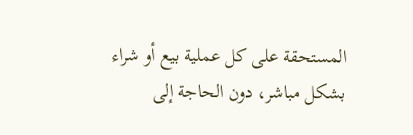المستحقة على كل عملية بيع أو شراء بشكل مباشر، دون الحاجة إلى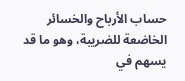حساب الأرباح والخسائر الخاضعة للضريبة، وهو ما قد يسهم في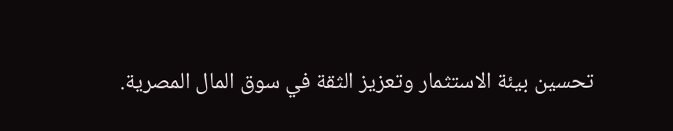تحسين بيئة الاستثمار وتعزيز الثقة في سوق المال المصرية.